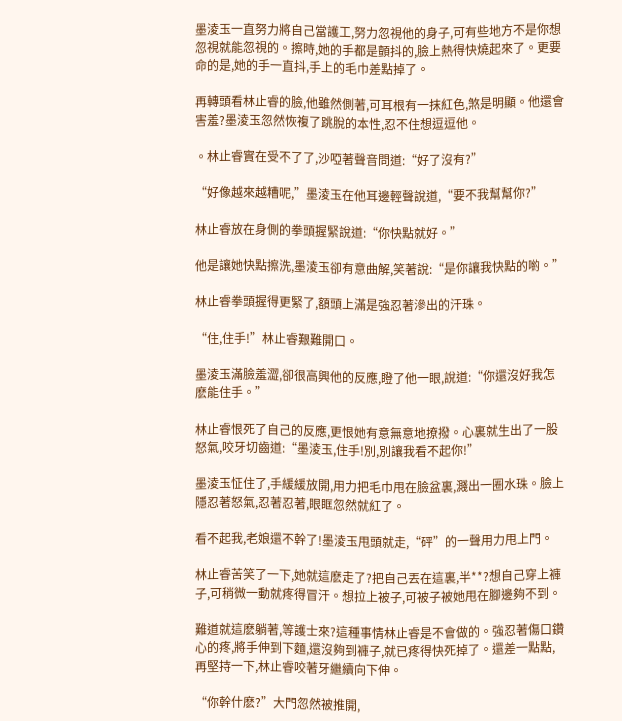墨淩玉一直努力將自己當護工,努力忽視他的身子,可有些地方不是你想忽視就能忽視的。擦時,她的手都是顫抖的,臉上熱得快燒起來了。更要命的是,她的手一直抖,手上的毛巾差點掉了。

再轉頭看林止睿的臉,他雖然側著,可耳根有一抹紅色,煞是明顯。他還會害羞?墨淩玉忽然恢複了跳脫的本性,忍不住想逗逗他。

。林止睿實在受不了了,沙啞著聲音問道:“好了沒有?”

“好像越來越糟呢,”墨淩玉在他耳邊輕聲說道,“要不我幫幫你?”

林止睿放在身側的拳頭握緊說道:“你快點就好。”

他是讓她快點擦洗,墨淩玉卻有意曲解,笑著說:“是你讓我快點的喲。”

林止睿拳頭握得更緊了,額頭上滿是強忍著滲出的汗珠。

“住,住手!”林止睿艱難開口。

墨淩玉滿臉羞澀,卻很高興他的反應,瞪了他一眼,說道:“你還沒好我怎麽能住手。”

林止睿恨死了自己的反應,更恨她有意無意地撩撥。心裏就生出了一股怒氣,咬牙切齒道:“墨淩玉,住手!別,別讓我看不起你!”

墨淩玉怔住了,手緩緩放開,用力把毛巾甩在臉盆裏,濺出一圈水珠。臉上隱忍著怒氣,忍著忍著,眼眶忽然就紅了。

看不起我,老娘還不幹了!墨淩玉甩頭就走,“砰”的一聲用力甩上門。

林止睿苦笑了一下,她就這麽走了?把自己丟在這裏,半**?想自己穿上褲子,可稍微一動就疼得冒汗。想拉上被子,可被子被她甩在腳邊夠不到。

難道就這麽躺著,等護士來?這種事情林止睿是不會做的。強忍著傷口鑽心的疼,將手伸到下麵,還沒夠到褲子,就已疼得快死掉了。還差一點點,再堅持一下,林止睿咬著牙繼續向下伸。

“你幹什麽?”大門忽然被推開,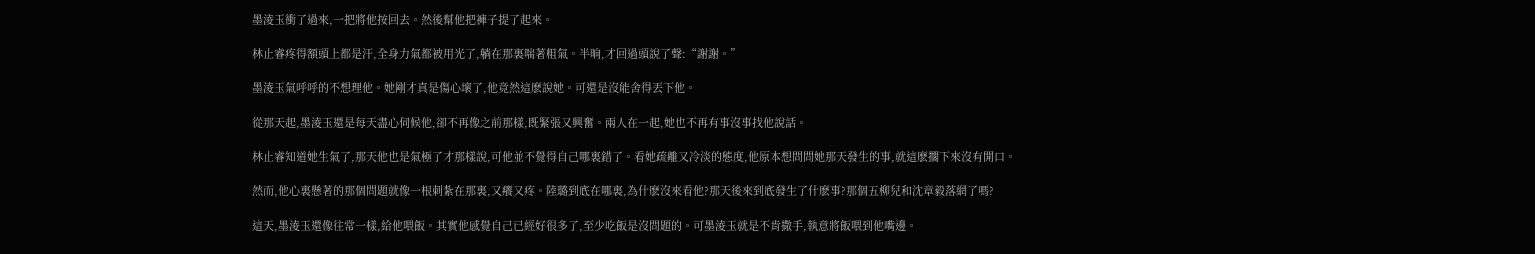墨淩玉衝了過來,一把將他按回去。然後幫他把褲子提了起來。

林止睿疼得額頭上都是汗,全身力氣都被用光了,躺在那裏喘著粗氣。半晌,才回過頭說了聲:“謝謝。”

墨淩玉氣呼呼的不想理他。她剛才真是傷心壞了,他竟然這麽說她。可還是沒能舍得丟下他。

從那天起,墨淩玉還是每天盡心伺候他,卻不再像之前那樣,既緊張又興奮。兩人在一起,她也不再有事沒事找他說話。

林止睿知道她生氣了,那天他也是氣極了才那樣說,可他並不覺得自己哪裏錯了。看她疏離又冷淡的態度,他原本想問問她那天發生的事,就這麽擱下來沒有開口。

然而,他心裏懸著的那個問題就像一根刺紮在那裏,又癢又疼。陸璐到底在哪裏,為什麽沒來看他?那天後來到底發生了什麽事?那個五柳兒和沈章毅落網了嗎?

這天,墨淩玉還像往常一樣,給他喂飯。其實他感覺自己已經好很多了,至少吃飯是沒問題的。可墨淩玉就是不肯撒手,執意將飯喂到他嘴邊。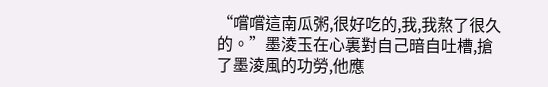“嚐嚐這南瓜粥,很好吃的,我,我熬了很久的。”墨淩玉在心裏對自己暗自吐槽,搶了墨淩風的功勞,他應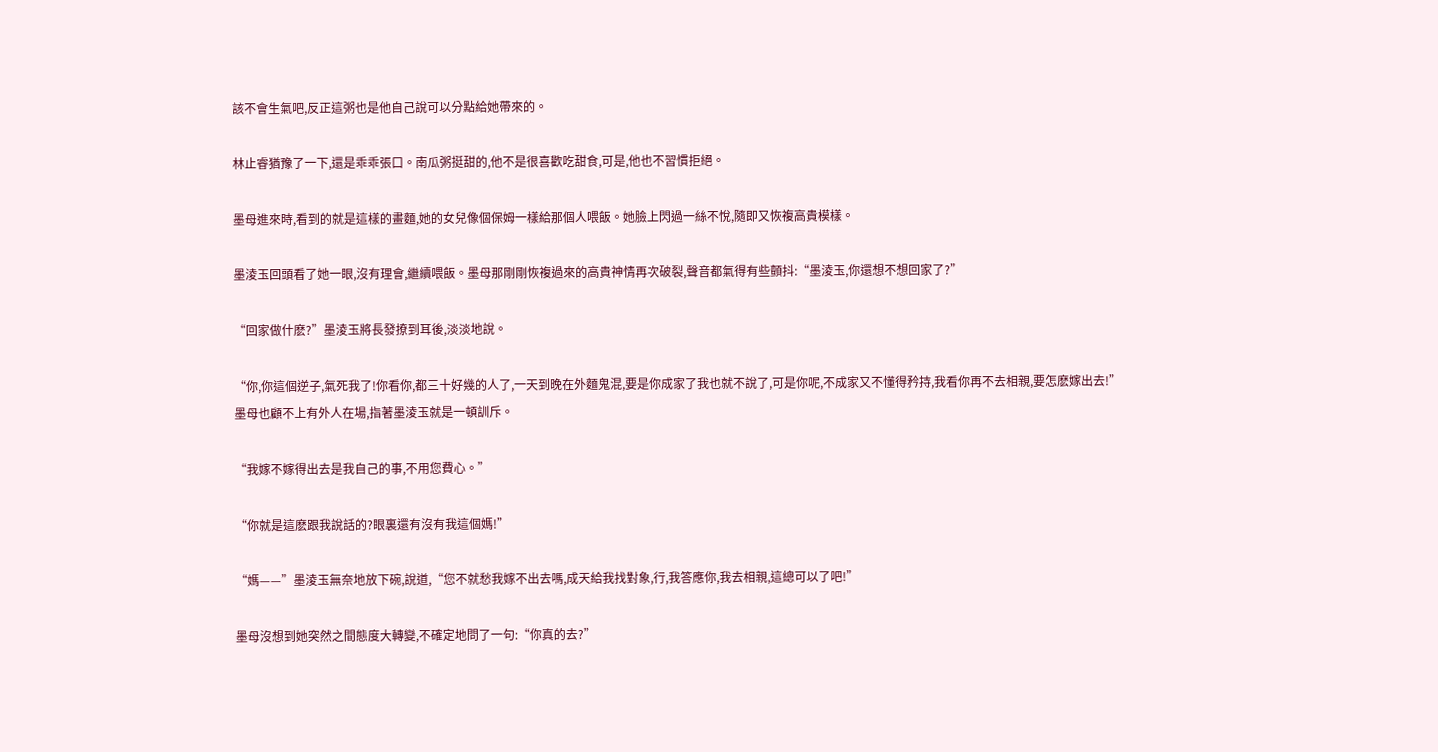該不會生氣吧,反正這粥也是他自己說可以分點給她帶來的。

林止睿猶豫了一下,還是乖乖張口。南瓜粥挺甜的,他不是很喜歡吃甜食,可是,他也不習慣拒絕。

墨母進來時,看到的就是這樣的畫麵,她的女兒像個保姆一樣給那個人喂飯。她臉上閃過一絲不悅,隨即又恢複高貴模樣。

墨淩玉回頭看了她一眼,沒有理會,繼續喂飯。墨母那剛剛恢複過來的高貴神情再次破裂,聲音都氣得有些顫抖:“墨淩玉,你還想不想回家了?”

“回家做什麽?”墨淩玉將長發撩到耳後,淡淡地說。

“你,你這個逆子,氣死我了!你看你,都三十好幾的人了,一天到晚在外麵鬼混,要是你成家了我也就不說了,可是你呢,不成家又不懂得矜持,我看你再不去相親,要怎麽嫁出去!”墨母也顧不上有外人在場,指著墨淩玉就是一頓訓斥。

“我嫁不嫁得出去是我自己的事,不用您費心。”

“你就是這麽跟我說話的?眼裏還有沒有我這個媽!”

“媽——”墨淩玉無奈地放下碗,說道,“您不就愁我嫁不出去嗎,成天給我找對象,行,我答應你,我去相親,這總可以了吧!”

墨母沒想到她突然之間態度大轉變,不確定地問了一句:“你真的去?”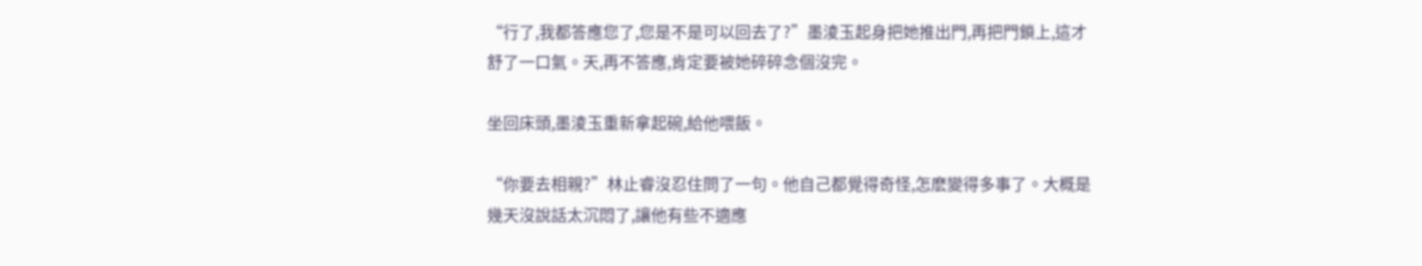“行了,我都答應您了,您是不是可以回去了?”墨淩玉起身把她推出門,再把門鎖上,這才舒了一口氣。天,再不答應,肯定要被她碎碎念個沒完。

坐回床頭,墨淩玉重新拿起碗,給他喂飯。

“你要去相親?”林止睿沒忍住問了一句。他自己都覺得奇怪,怎麽變得多事了。大概是幾天沒說話太沉悶了,讓他有些不適應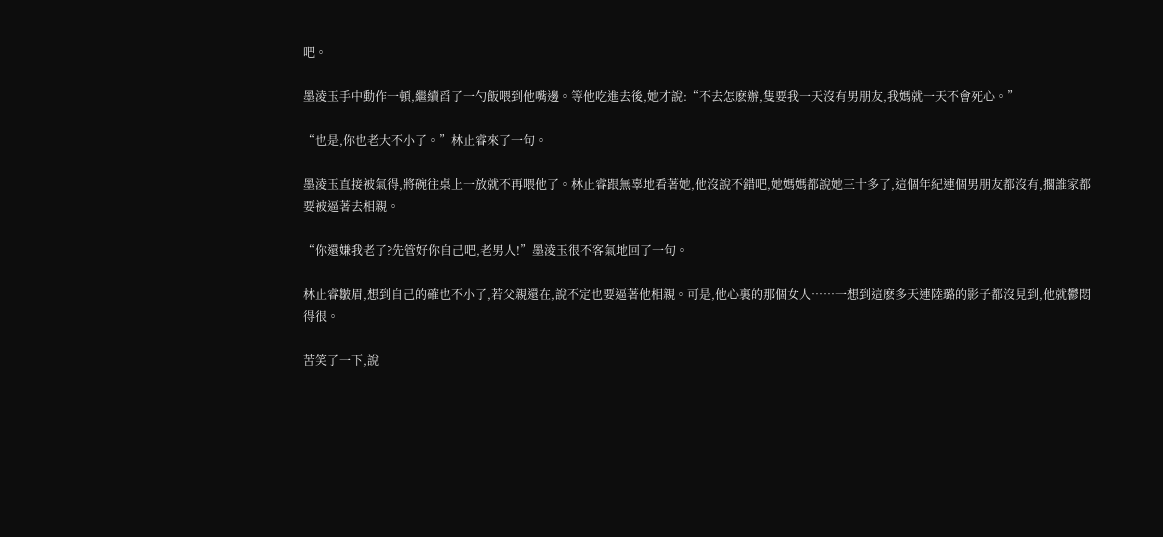吧。

墨淩玉手中動作一頓,繼續舀了一勺飯喂到他嘴邊。等他吃進去後,她才說:“不去怎麽辦,隻要我一天沒有男朋友,我媽就一天不會死心。”

“也是,你也老大不小了。”林止睿來了一句。

墨淩玉直接被氣得,將碗往桌上一放就不再喂他了。林止睿跟無辜地看著她,他沒說不錯吧,她媽媽都說她三十多了,這個年紀連個男朋友都沒有,擱誰家都要被逼著去相親。

“你還嫌我老了?先管好你自己吧,老男人!”墨淩玉很不客氣地回了一句。

林止睿皺眉,想到自己的確也不小了,若父親還在,說不定也要逼著他相親。可是,他心裏的那個女人……一想到這麽多天連陸璐的影子都沒見到,他就鬱悶得很。

苦笑了一下,說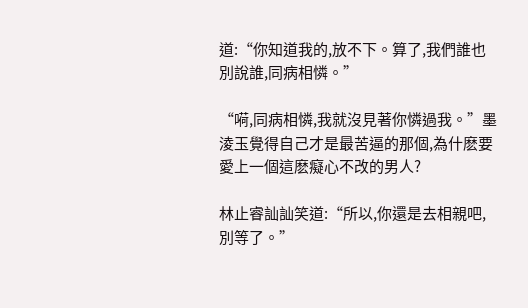道:“你知道我的,放不下。算了,我們誰也別說誰,同病相憐。”

“嗬,同病相憐,我就沒見著你憐過我。”墨淩玉覺得自己才是最苦逼的那個,為什麽要愛上一個這麽癡心不改的男人?

林止睿訕訕笑道:“所以,你還是去相親吧,別等了。”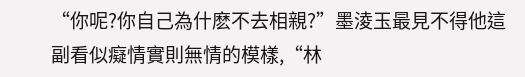“你呢?你自己為什麽不去相親?”墨淩玉最見不得他這副看似癡情實則無情的模樣,“林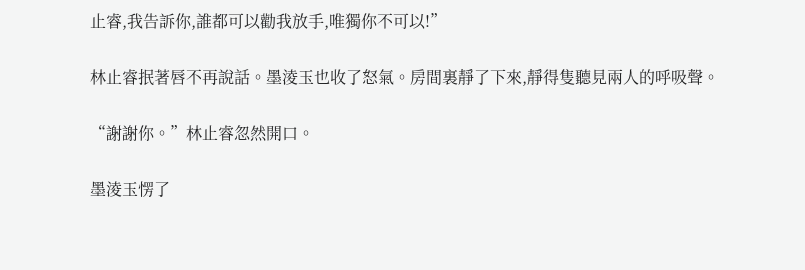止睿,我告訴你,誰都可以勸我放手,唯獨你不可以!”

林止睿抿著唇不再說話。墨淩玉也收了怒氣。房間裏靜了下來,靜得隻聽見兩人的呼吸聲。

“謝謝你。”林止睿忽然開口。

墨淩玉愣了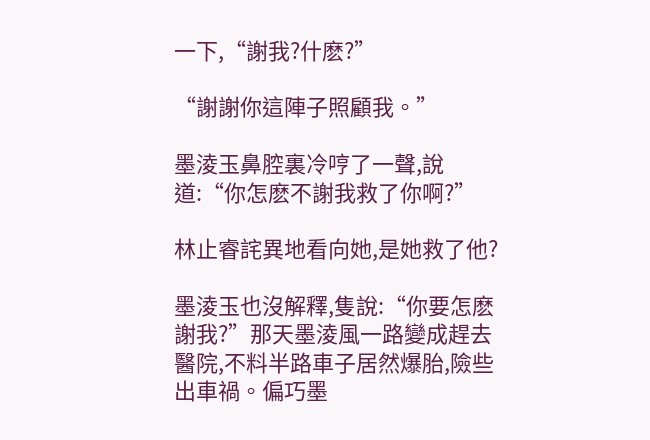一下,“謝我?什麽?”

“謝謝你這陣子照顧我。”

墨淩玉鼻腔裏冷哼了一聲,說道:“你怎麽不謝我救了你啊?”

林止睿詫異地看向她,是她救了他?

墨淩玉也沒解釋,隻說:“你要怎麽謝我?”那天墨淩風一路變成趕去醫院,不料半路車子居然爆胎,險些出車禍。偏巧墨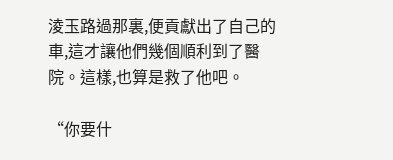淩玉路過那裏,便貢獻出了自己的車,這才讓他們幾個順利到了醫院。這樣,也算是救了他吧。

“你要什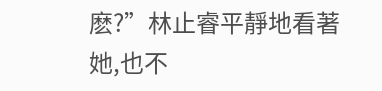麽?”林止睿平靜地看著她,也不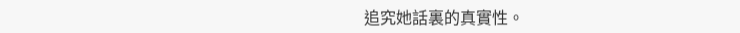追究她話裏的真實性。